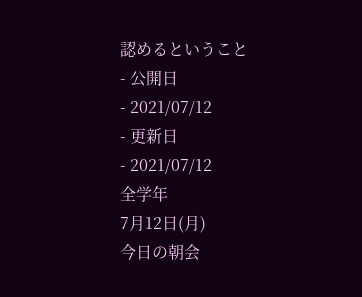認めるということ
- 公開日
- 2021/07/12
- 更新日
- 2021/07/12
全学年
7月12日(月)
今日の朝会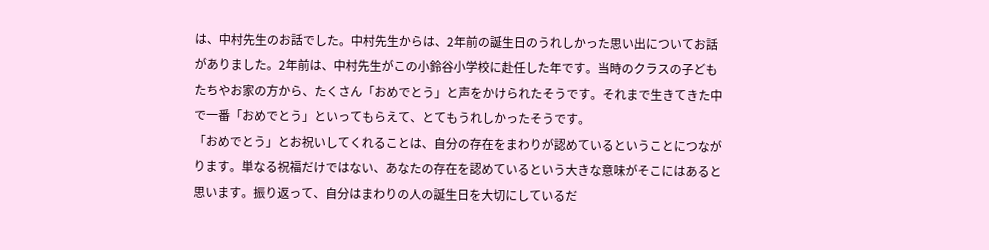は、中村先生のお話でした。中村先生からは、2年前の誕生日のうれしかった思い出についてお話がありました。2年前は、中村先生がこの小鈴谷小学校に赴任した年です。当時のクラスの子どもたちやお家の方から、たくさん「おめでとう」と声をかけられたそうです。それまで生きてきた中で一番「おめでとう」といってもらえて、とてもうれしかったそうです。
「おめでとう」とお祝いしてくれることは、自分の存在をまわりが認めているということにつながります。単なる祝福だけではない、あなたの存在を認めているという大きな意味がそこにはあると思います。振り返って、自分はまわりの人の誕生日を大切にしているだ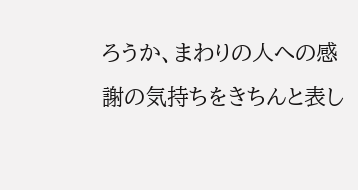ろうか、まわりの人への感謝の気持ちをきちんと表し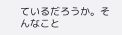ているだろうか。そんなこと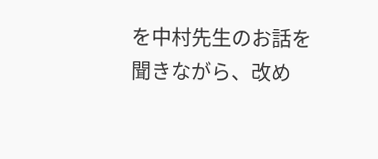を中村先生のお話を聞きながら、改め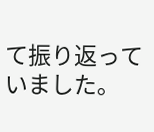て振り返っていました。